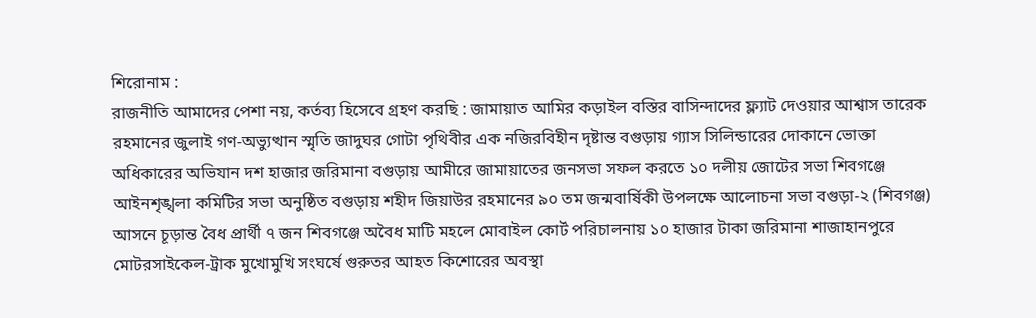শিরোনাম :
রাজনীতি আমাদের পেশা নয়, কর্তব্য হিসেবে গ্রহণ করছি : জামায়াত আমির কড়াইল বস্তির বাসিন্দাদের ফ্ল্যাট দেওয়ার আশ্বাস তারেক রহমানের জুলাই গণ-অভ্যুত্থান স্মৃতি জাদুঘর গোটা পৃথিবীর এক নজিরবিহীন দৃষ্টান্ত বগুড়ায় গ্যাস সিলিন্ডারের দোকানে ভোক্তা অধিকারের অভিযান দশ হাজার জরিমানা বগুড়ায় আমীরে জামায়াতের জনসভা সফল করতে ১০ দলীয় জোটের সভা শিবগঞ্জে আইনশৃঙ্খলা কমিটির সভা অনুষ্ঠিত বগুড়ায় শহীদ জিয়াউর রহমানের ৯০ তম জন্মবার্ষিকী উপলক্ষে আলোচনা সভা বগুড়া-২ (শিবগঞ্জ) আসনে চূড়ান্ত বৈধ প্রার্থী ৭ জন শিবগঞ্জে অবৈধ মাটি মহলে মোবাইল কোর্ট পরিচালনায় ১০ হাজার টাকা জরিমানা শাজাহানপুরে মোটরসাইকেল-ট্রাক মুখোমুখি সংঘর্ষে গুরুতর আহত কিশোরের অবস্থা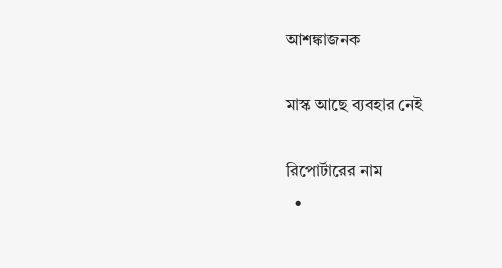আশঙ্কাজনক

মাস্ক আছে ব্যবহার নেই

রিপোর্টারের নাম
  •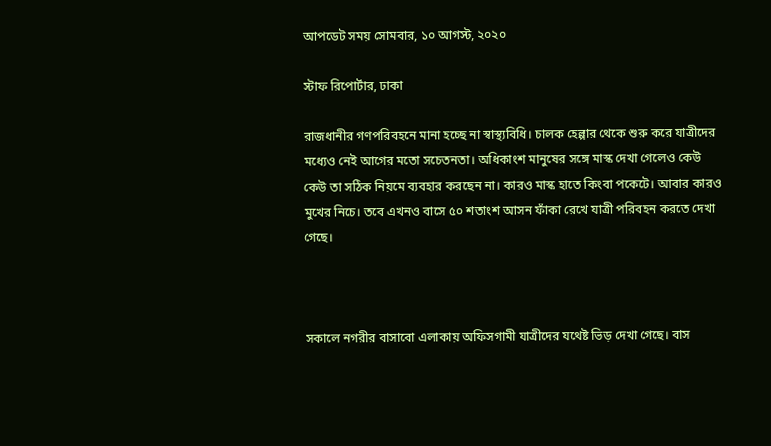আপডেট সময় সোমবার, ১০ আগস্ট, ২০২০

স্টাফ রিপোর্টার, ঢাকা

রাজধানীর গণপরিবহনে মানা হচ্ছে না স্বাস্থ্যবিধি। চালক হেল্পার থেকে শুরু করে যাত্রীদের মধ্যেও নেই আগের মতো সচেতনতা। অধিকাংশ মানুষের সঙ্গে মাস্ক দেখা গেলেও কেউ কেউ তা সঠিক নিয়মে ব্যবহার করছেন না। কারও মাস্ক হাতে কিংবা পকেটে। আবার কারও মুখের নিচে। তবে এখনও বাসে ৫০ শতাংশ আসন ফাঁকা রেখে যাত্রী পরিবহন করতে দেখা গেছে।



সকালে নগরীর বাসাবো এলাকায় অফিসগামী যাত্রীদের যথেষ্ট ভিড় দেখা গেছে। বাস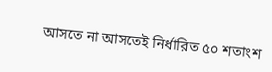আসতে না আসতেই নির্ধারিত ৫০ শতাংশ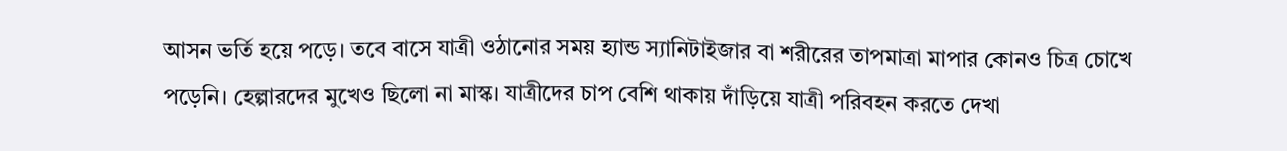আসন ভর্তি হয়ে পড়ে। তবে বাসে যাত্রী ওঠানোর সময় হ্যান্ড স্যানিটাইজার বা শরীরের তাপমাত্রা মাপার কোনও চিত্র চোখে পড়েনি। হেল্পারদের মুখেও ছিলো না মাস্ক। যাত্রীদের চাপ বেশি থাকায় দাঁড়িয়ে যাত্রী পরিবহন করতে দেখা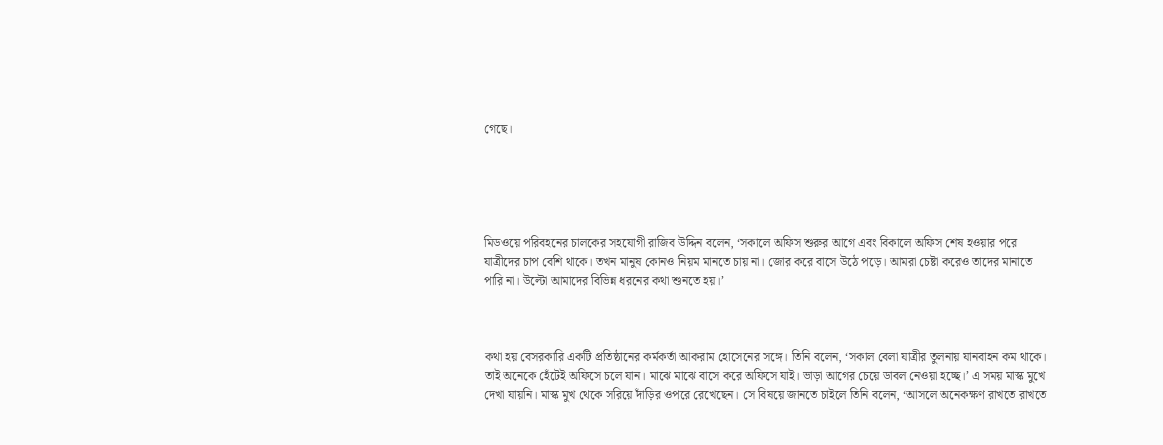গেছে।





মিডওয়ে পরিবহনের চালকের সহযোগী রাজিব উদ্দিন বলেন, ‘সকালে অফিস শুরুর আগে এবং বিকালে অফিস শেষ হওয়ার পরে যাত্রীদের চাপ বেশি থাকে। তখন মানুষ কোনও নিয়ম মানতে চায় না। জোর করে বাসে উঠে পড়ে। আমরা চেষ্টা করেও তাদের মানাতে পারি না। উল্টো আমাদের বিভিন্ন ধরনের কথা শুনতে হয়।’



কথা হয় বেসরকারি একটি প্রতিষ্ঠানের কর্মকর্তা আকরাম হোসেনের সঙ্গে। তিনি বলেন, ‘সকাল বেলা যাত্রীর তুলনায় যানবাহন কম থাকে। তাই অনেকে হেঁটেই অফিসে চলে যান। মাঝে মাঝে বাসে করে অফিসে যাই। ভাড়া আগের চেয়ে ডাবল নেওয়া হচ্ছে।’ এ সময় মাস্ক মুখে দেখা যায়নি। মাস্ক মুখ থেকে সরিয়ে দাঁড়ির ওপরে রেখেছেন। সে বিষয়ে জানতে চাইলে তিনি বলেন, ‘আসলে অনেকক্ষণ রাখতে রাখতে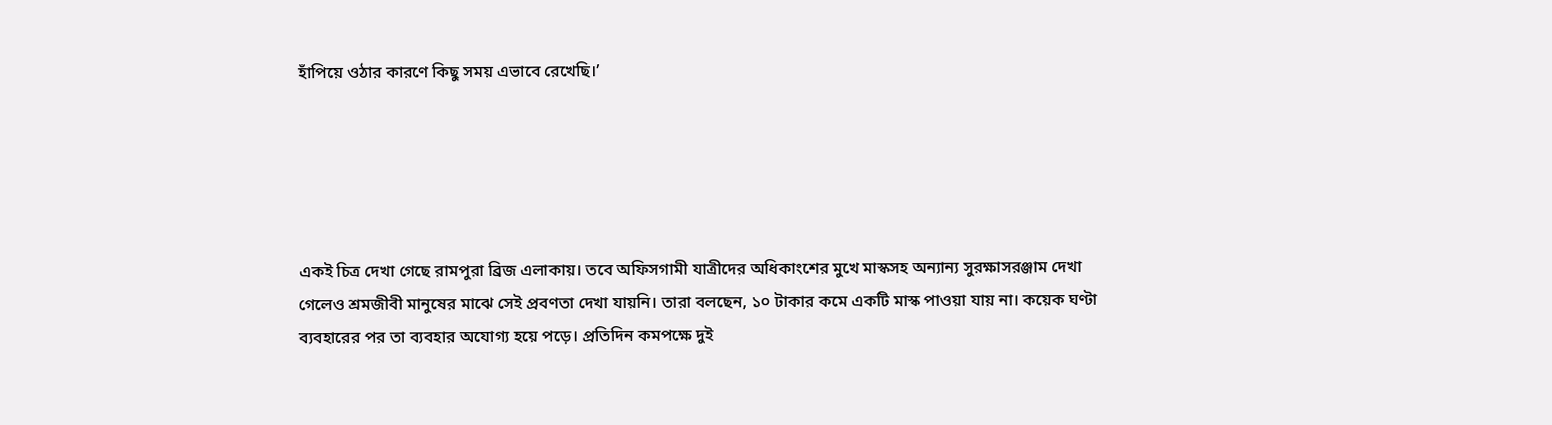হাঁপিয়ে ওঠার কারণে কিছু সময় এভাবে রেখেছি।’





একই চিত্র দেখা গেছে রামপুরা ব্রিজ এলাকায়। তবে অফিসগামী যাত্রীদের অধিকাংশের ‍মুখে মাস্কসহ অন্যান্য সুরক্ষাসরঞ্জাম দেখা গেলেও শ্রমজীবী মানুষের মাঝে সেই প্রবণতা দেখা যায়নি। তারা বলছেন, ১০ টাকার কমে একটি মাস্ক পাওয়া যায় না। কয়েক ঘণ্টা ব্যবহারের পর তা ব্যবহার অযোগ্য হয়ে পড়ে। প্রতিদিন কমপক্ষে দুই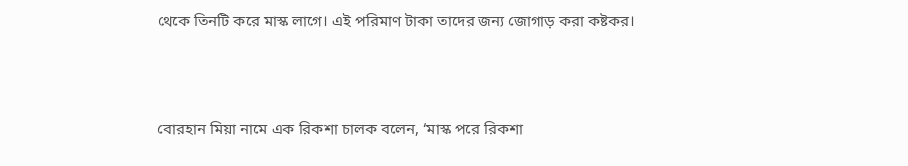থেকে তিনটি করে মাস্ক লাগে। এই পরিমাণ টাকা তাদের জন্য জোগাড় করা কষ্টকর।



বোরহান মিয়া নামে এক রিকশা চালক বলেন, ‘মাস্ক পরে রিকশা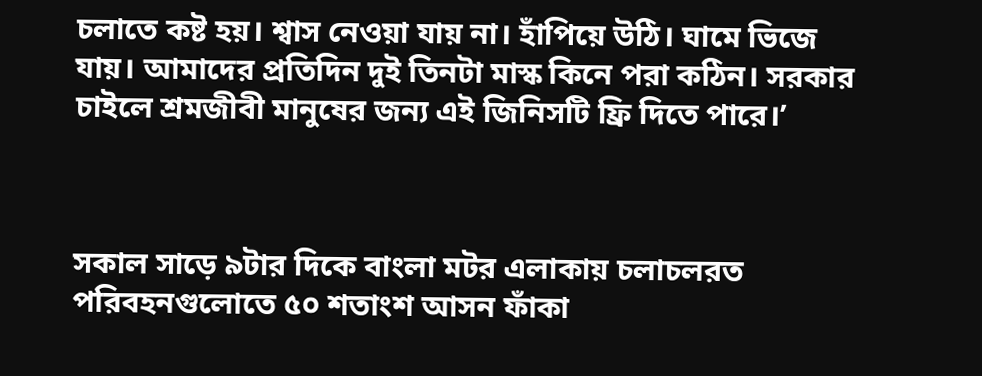চলাতে কষ্ট হয়। শ্বাস নেওয়া যায় না। হাঁপিয়ে উঠি। ঘামে ভিজে যায়। আমাদের প্রতিদিন দুই তিনটা মাস্ক কিনে পরা কঠিন। সরকার চাইলে শ্রমজীবী মানুষের জন্য এই জিনিসটি ফ্রি দিতে পারে।’



সকাল সাড়ে ৯টার দিকে বাংলা মটর এলাকায় চলাচলরত পরিবহনগুলোতে ৫০ শতাংশ আসন ফাঁকা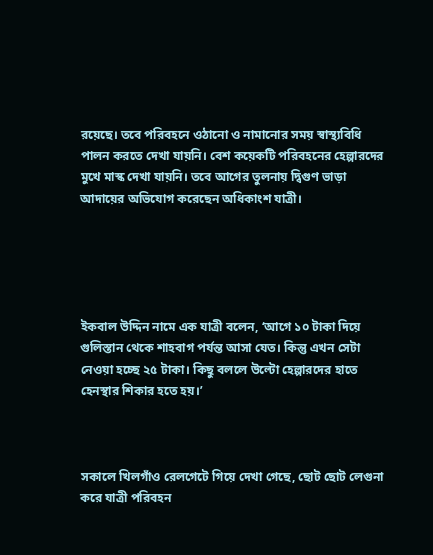রয়েছে। তবে পরিবহনে ওঠানো ও নামানোর সময় স্বাস্থ্যবিধি পালন করতে দেখা যায়নি। বেশ কয়েকটি পরিবহনের হেল্পারদের মুখে মাস্ক দেখা যায়নি। তবে আগের তুলনায় দ্বিগুণ ভাড়া আদায়ের অভিযোগ করেছেন অধিকাংশ যাত্রী।





ইকবাল উদ্দিন নামে এক যাত্রী বলেন, ‘আগে ১০ টাকা দিয়ে গুলিস্তান থেকে শাহবাগ পর্যন্ত আসা যেত। কিন্তু এখন সেটা নেওয়া হচ্ছে ২৫ টাকা। কিছু বললে উল্টো হেল্পারদের হাতে হেনস্থার শিকার হতে হয়।’



সকালে খিলগাঁও রেলগেটে গিয়ে দেখা গেছে, ছোট ছোট লেগুনা করে যাত্রী পরিবহন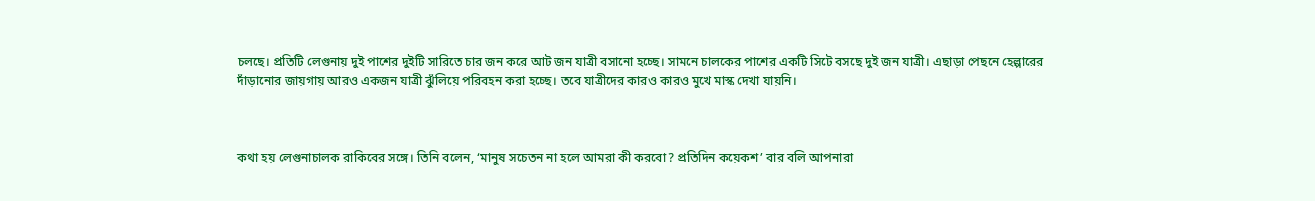চলছে। প্রতিটি লেগুনায় দুই পাশের দুইটি সারিতে চার জন করে আট জন যাত্রী বসানো হচ্ছে। সামনে চালকের পাশের একটি সিটে বসছে দুই জন যাত্রী। এছাড়া পেছনে হেল্পারের দাঁড়ানোর জায়গায় আরও একজন যাত্রী ঝুঁলিয়ে পরিবহন করা হচ্ছে। তবে যাত্রীদের কারও কারও মুখে মাস্ক দেখা যায়নি।



কথা হয় লেগুনাচালক রাকিবের সঙ্গে। তিনি বলেন, ‘মানুষ সচেতন না হলে আমরা কী করবো? প্রতিদিন কয়েকশ’ বার বলি আপনারা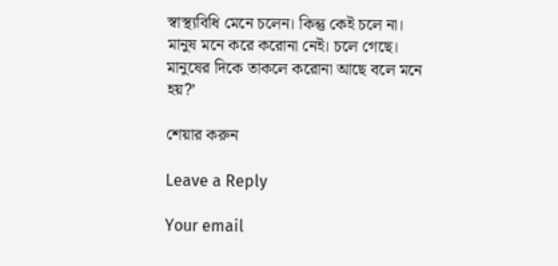স্বাস্থ্যবিধি মেনে চলেন। কিন্তু কেই চলে না। মানুষ মনে করে করোনা নেই। চলে গেছে। মানুষের দিকে তাকলে করোনা আছে বলে মনে হয়?’

শেয়ার করুন

Leave a Reply

Your email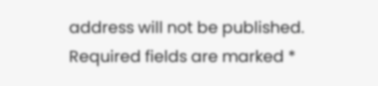address will not be published. Required fields are marked *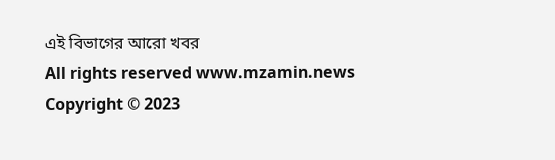এই বিভাগের আরো খবর
All rights reserved www.mzamin.news Copyright © 2023